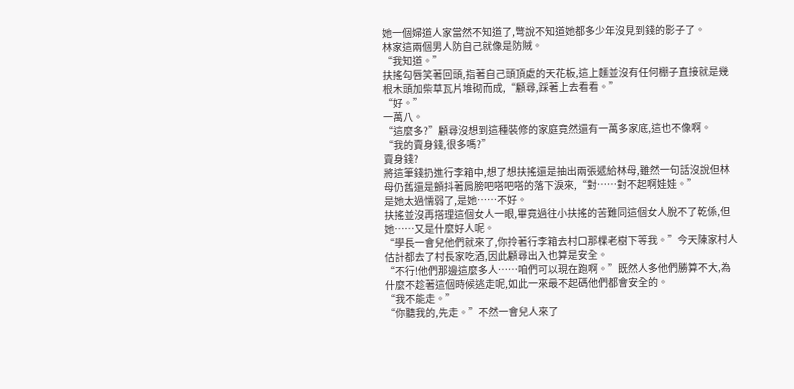她一個婦道人家當然不知道了,彆說不知道她都多少年沒見到錢的影子了。
林家這兩個男人防自己就像是防賊。
“我知道。”
扶搖勾唇笑著回頭,指著自己頭頂處的天花板,這上麵並沒有任何棚子直接就是幾根木頭加柴草瓦片堆砌而成,“顧尋,踩著上去看看。”
“好。”
一萬八。
“這麼多?”顧尋沒想到這種裝修的家庭竟然還有一萬多家底,這也不像啊。
“我的賣身錢,很多嗎?”
賣身錢?
將這筆錢扔進行李箱中,想了想扶搖還是抽出兩張遞給林母,雖然一句話沒說但林母仍舊還是顫抖著肩膀吧嗒吧嗒的落下淚來,“對……對不起啊娃娃。”
是她太過懦弱了,是她……不好。
扶搖並沒再搭理這個女人一眼,畢竟過往小扶搖的苦難同這個女人脫不了乾係,但她……又是什麼好人呢。
“學長一會兒他們就來了,你拎著行李箱去村口那棵老樹下等我。”今天陳家村人估計都去了村長家吃酒,因此顧尋出入也算是安全。
“不行!他們那邊這麼多人……咱們可以現在跑啊。”既然人多他們勝算不大,為什麼不趁著這個時候逃走呢,如此一來最不起碼他們都會安全的。
“我不能走。”
“你聽我的,先走。”不然一會兒人來了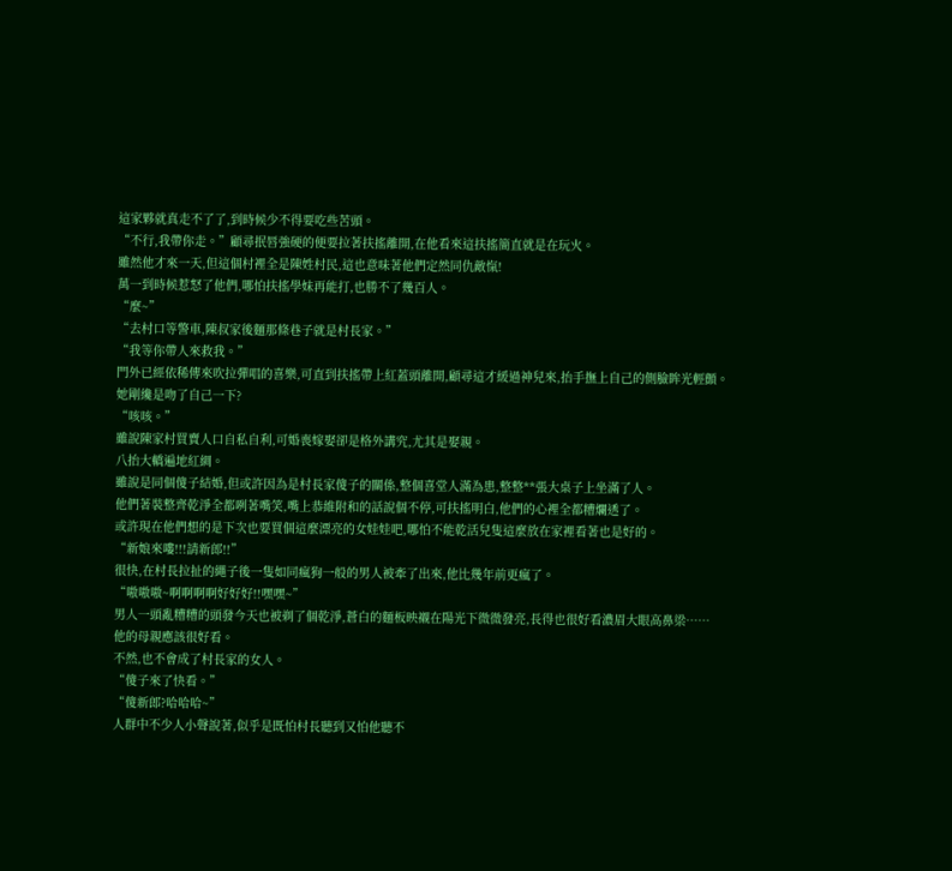這家夥就真走不了了,到時候少不得要吃些苦頭。
“不行,我帶你走。”顧尋抿唇強硬的便要拉著扶搖離開,在他看來這扶搖簡直就是在玩火。
雖然他才來一天,但這個村裡全是陳姓村民,這也意味著他們定然同仇敵愾!
萬一到時候惹怒了他們,哪怕扶搖學妹再能打,也勝不了幾百人。
“麼~”
“去村口等警車,陳叔家後麵那條巷子就是村長家。”
“我等你帶人來救我。”
門外已經依稀傳來吹拉彈唱的喜樂,可直到扶搖帶上紅蓋頭離開,顧尋這才緩過神兒來,抬手撫上自己的側臉眸光輕顫。
她剛纔是吻了自己一下?
“咳咳。”
雖說陳家村買賣人口自私自利,可婚喪嫁娶卻是格外講究,尤其是娶親。
八抬大轎遍地紅綢。
雖說是同個傻子結婚,但或許因為是村長家傻子的關係,整個喜堂人滿為患,整整**張大桌子上坐滿了人。
他們著裝整齊乾淨全都咧著嘴笑,嘴上恭維附和的話說個不停,可扶搖明白,他們的心裡全都糟爛透了。
或許現在他們想的是下次也要買個這麼漂亮的女娃娃吧,哪怕不能乾活兒隻這麼放在家裡看著也是好的。
“新娘來嘍!!!請新郎!!”
很快,在村長拉扯的繩子後一隻如同瘋狗一般的男人被牽了出來,他比幾年前更瘋了。
“嗷嗷嗷~啊啊啊啊好好好!!嘿嘿~”
男人一頭亂糟糟的頭發今天也被剃了個乾淨,蒼白的麵板映襯在陽光下微微發亮,長得也很好看濃眉大眼高鼻梁……
他的母親應該很好看。
不然,也不會成了村長家的女人。
“傻子來了快看。”
“傻新郎?哈哈哈~”
人群中不少人小聲說著,似乎是既怕村長聽到又怕他聽不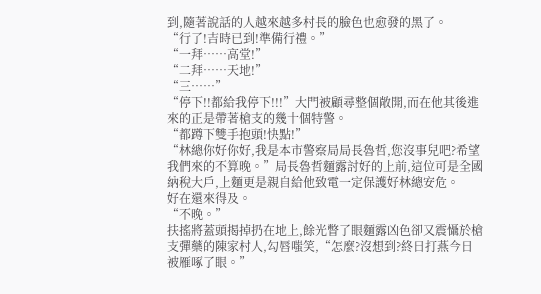到,隨著說話的人越來越多村長的臉色也愈發的黑了。
“行了!吉時已到!準備行禮。”
“一拜……高堂!”
“二拜……天地!”
“三……”
“停下!!都給我停下!!!”大門被顧尋整個敞開,而在他其後進來的正是帶著槍支的幾十個特警。
“都蹲下雙手抱頭!快點!”
“林總你好你好,我是本市警察局局長魯哲,您沒事兒吧?希望我們來的不算晚。”局長魯哲麵露討好的上前,這位可是全國納稅大戶,上麵更是親自給他致電一定保護好林總安危。
好在還來得及。
“不晚。”
扶搖將蓋頭揭掉扔在地上,餘光瞥了眼麵露凶色卻又震懾於槍支彈藥的陳家村人,勾唇嗤笑,“怎麼?沒想到?終日打燕今日被雁啄了眼。”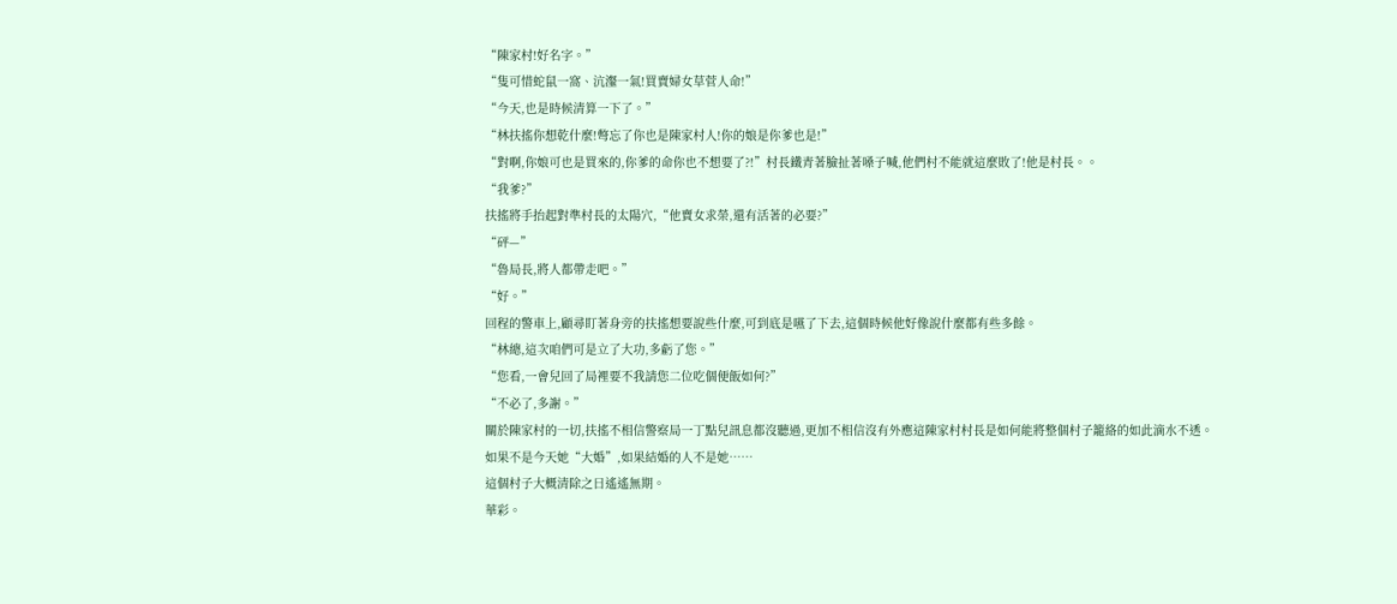“陳家村!好名字。”
“隻可惜蛇鼠一窩、沆瀣一氣!買賣婦女草菅人命!”
“今天,也是時候清算一下了。”
“林扶搖你想乾什麼!彆忘了你也是陳家村人!你的娘是你爹也是!”
“對啊,你娘可也是買來的,你爹的命你也不想要了?!”村長鐵青著臉扯著嗓子喊,他們村不能就這麼敗了!他是村長。。
“我爹?”
扶搖將手抬起對準村長的太陽穴,“他賣女求榮,還有活著的必要?”
“砰—”
“魯局長,將人都帶走吧。”
“好。”
回程的警車上,顧尋盯著身旁的扶搖想要說些什麼,可到底是嚥了下去,這個時候他好像說什麼都有些多餘。
“林總,這次咱們可是立了大功,多虧了您。”
“您看,一會兒回了局裡要不我請您二位吃個便飯如何?”
“不必了,多謝。”
關於陳家村的一切,扶搖不相信警察局一丁點兒訊息都沒聽過,更加不相信沒有外應這陳家村村長是如何能將整個村子籠絡的如此滴水不透。
如果不是今天她“大婚”,如果結婚的人不是她……
這個村子大概清除之日遙遙無期。
華彩。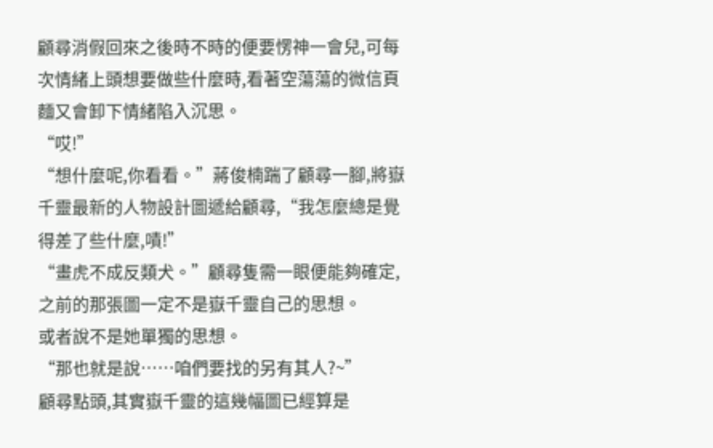顧尋消假回來之後時不時的便要愣神一會兒,可每次情緒上頭想要做些什麼時,看著空蕩蕩的微信頁麵又會卸下情緒陷入沉思。
“哎!”
“想什麼呢,你看看。”蔣俊楠踹了顧尋一腳,將嶽千靈最新的人物設計圖遞給顧尋,“我怎麼總是覺得差了些什麼,嘖!”
“畫虎不成反類犬。”顧尋隻需一眼便能夠確定,之前的那張圖一定不是嶽千靈自己的思想。
或者說不是她單獨的思想。
“那也就是說……咱們要找的另有其人?~”
顧尋點頭,其實嶽千靈的這幾幅圖已經算是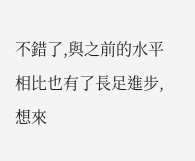不錯了,與之前的水平相比也有了長足進步,想來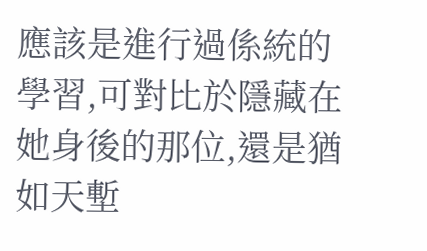應該是進行過係統的學習,可對比於隱藏在她身後的那位,還是猶如天塹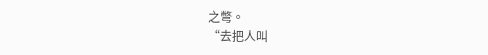之彆。
“去把人叫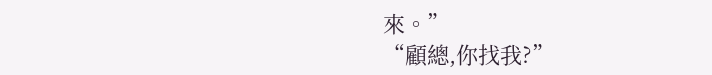來。”
“顧總,你找我?”